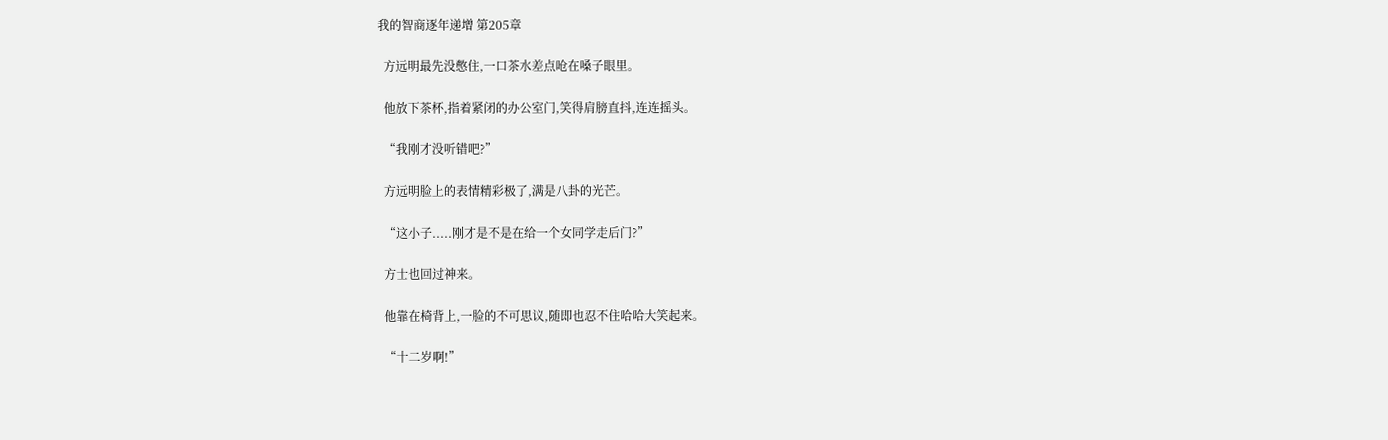我的智商逐年递增 第205章

  方远明最先没憋住,一口茶水差点呛在嗓子眼里。

  他放下茶杯,指着紧闭的办公室门,笑得肩膀直抖,连连摇头。

  “我刚才没听错吧?”

  方远明脸上的表情精彩极了,满是八卦的光芒。

  “这小子.....刚才是不是在给一个女同学走后门?”

  方士也回过神来。

  他靠在椅背上,一脸的不可思议,随即也忍不住哈哈大笑起来。

  “十二岁啊!”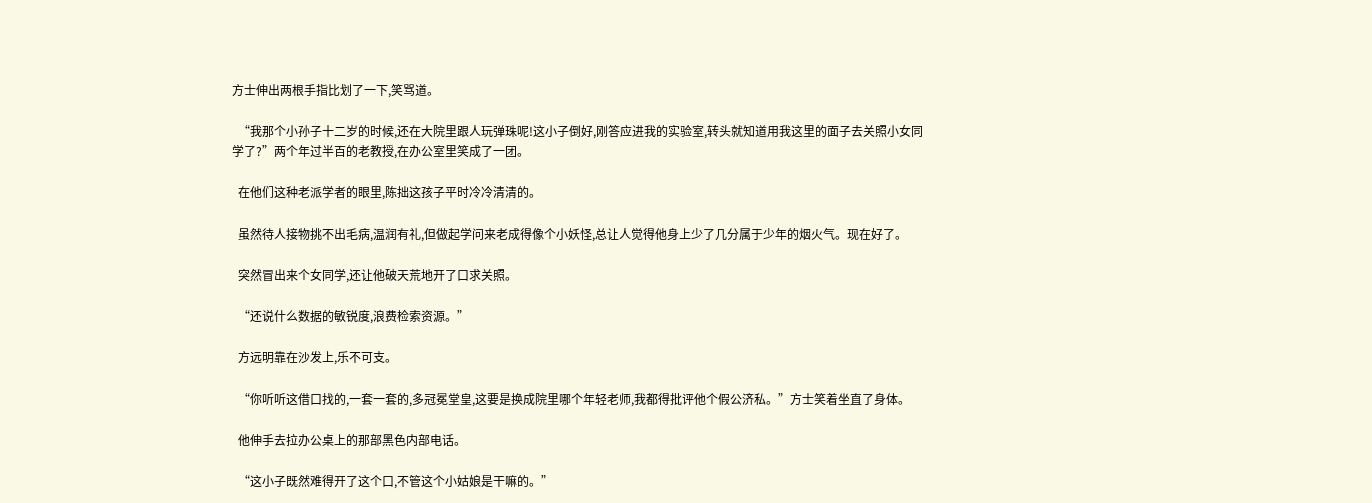方士伸出两根手指比划了一下,笑骂道。

  “我那个小孙子十二岁的时候,还在大院里跟人玩弹珠呢!这小子倒好,刚答应进我的实验室,转头就知道用我这里的面子去关照小女同学了?”两个年过半百的老教授,在办公室里笑成了一团。

  在他们这种老派学者的眼里,陈拙这孩子平时冷冷清清的。

  虽然待人接物挑不出毛病,温润有礼,但做起学问来老成得像个小妖怪,总让人觉得他身上少了几分属于少年的烟火气。现在好了。

  突然冒出来个女同学,还让他破天荒地开了口求关照。

  “还说什么数据的敏锐度,浪费检索资源。”

  方远明靠在沙发上,乐不可支。

  “你听听这借口找的,一套一套的,多冠冕堂皇,这要是换成院里哪个年轻老师,我都得批评他个假公济私。”方士笑着坐直了身体。

  他伸手去拉办公桌上的那部黑色内部电话。

  “这小子既然难得开了这个口,不管这个小姑娘是干嘛的。”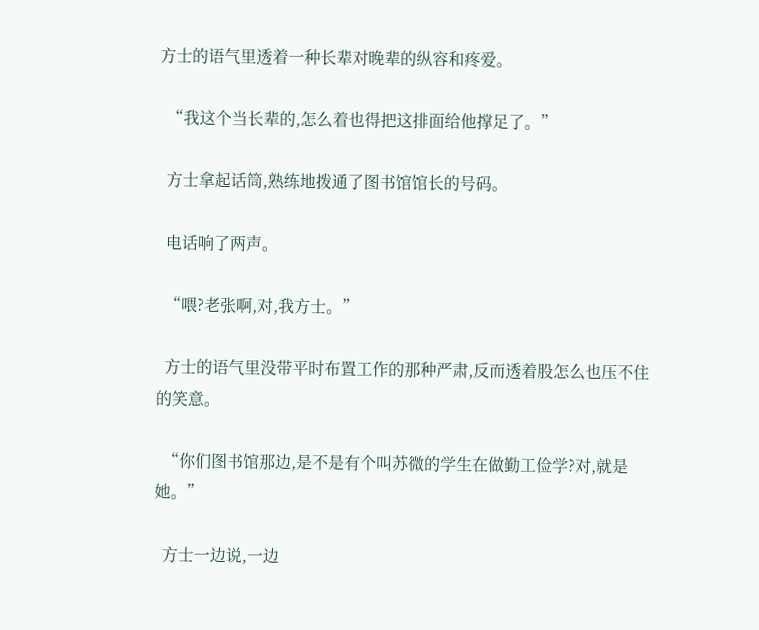方士的语气里透着一种长辈对晚辈的纵容和疼爱。

  “我这个当长辈的,怎么着也得把这排面给他撑足了。”

  方士拿起话筒,熟练地拨通了图书馆馆长的号码。

  电话响了两声。

  “喂?老张啊,对,我方士。”

  方士的语气里没带平时布置工作的那种严肃,反而透着股怎么也压不住的笑意。

  “你们图书馆那边,是不是有个叫苏微的学生在做勤工俭学?对,就是她。”

  方士一边说,一边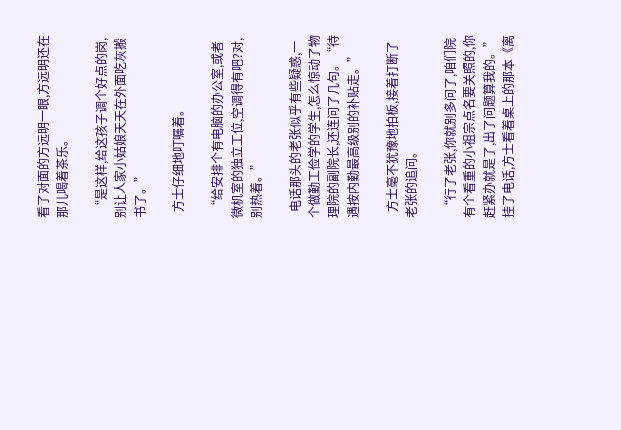看了对面的方远明一眼,方远明还在那儿喝着茶乐。

  “是这样,给这孩子调个好点的岗,别让人家小姑娘天天在外面吃灰搬书了。”

  方士仔细地叮嘱着。

  “给安排个有电脑的办公室,或者微机室的独立工位,空调得有吧?对,别热着。”

  电话那头的老张似乎有些疑惑,一个做勤工俭学的学生,怎么惊动了物理院的副院长,还连问了几句。“待遇按内勤最高级别的补贴走。”

  方士毫不犹豫地拍板,接着打断了老张的追问。

  “行了老张,你就别多问了,咱们院有个看重的小祖宗点名要关照的,你赶紧办就是了,出了问题算我的。”挂了电话,方士看着桌上的那本《离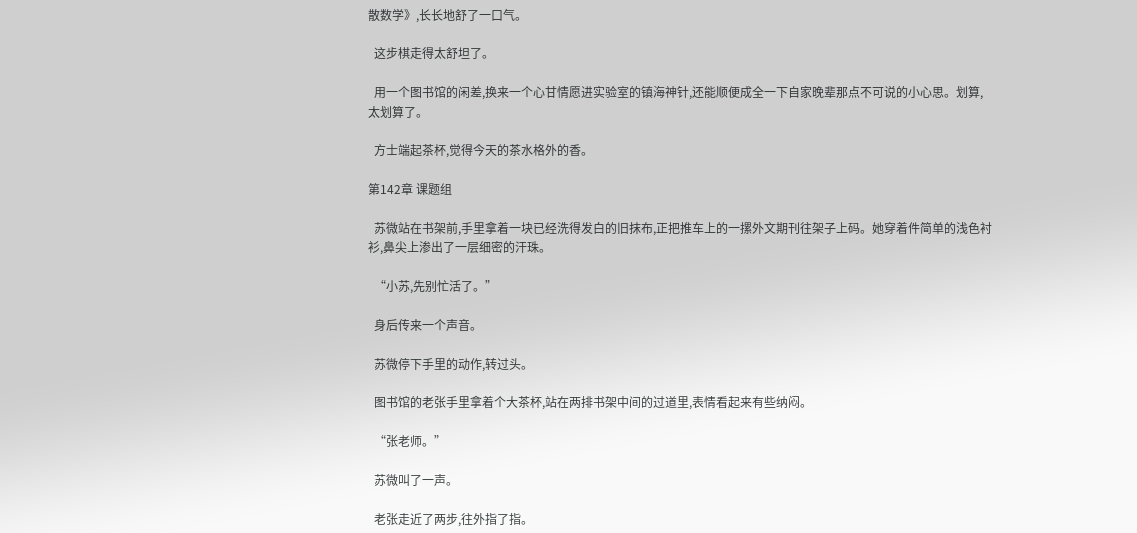散数学》,长长地舒了一口气。

  这步棋走得太舒坦了。

  用一个图书馆的闲差,换来一个心甘情愿进实验室的镇海神针,还能顺便成全一下自家晚辈那点不可说的小心思。划算,太划算了。

  方士端起茶杯,觉得今天的茶水格外的香。

第142章 课题组

  苏微站在书架前,手里拿着一块已经洗得发白的旧抹布,正把推车上的一摞外文期刊往架子上码。她穿着件简单的浅色衬衫,鼻尖上渗出了一层细密的汗珠。

  “小苏,先别忙活了。”

  身后传来一个声音。

  苏微停下手里的动作,转过头。

  图书馆的老张手里拿着个大茶杯,站在两排书架中间的过道里,表情看起来有些纳闷。

  “张老师。”

  苏微叫了一声。

  老张走近了两步,往外指了指。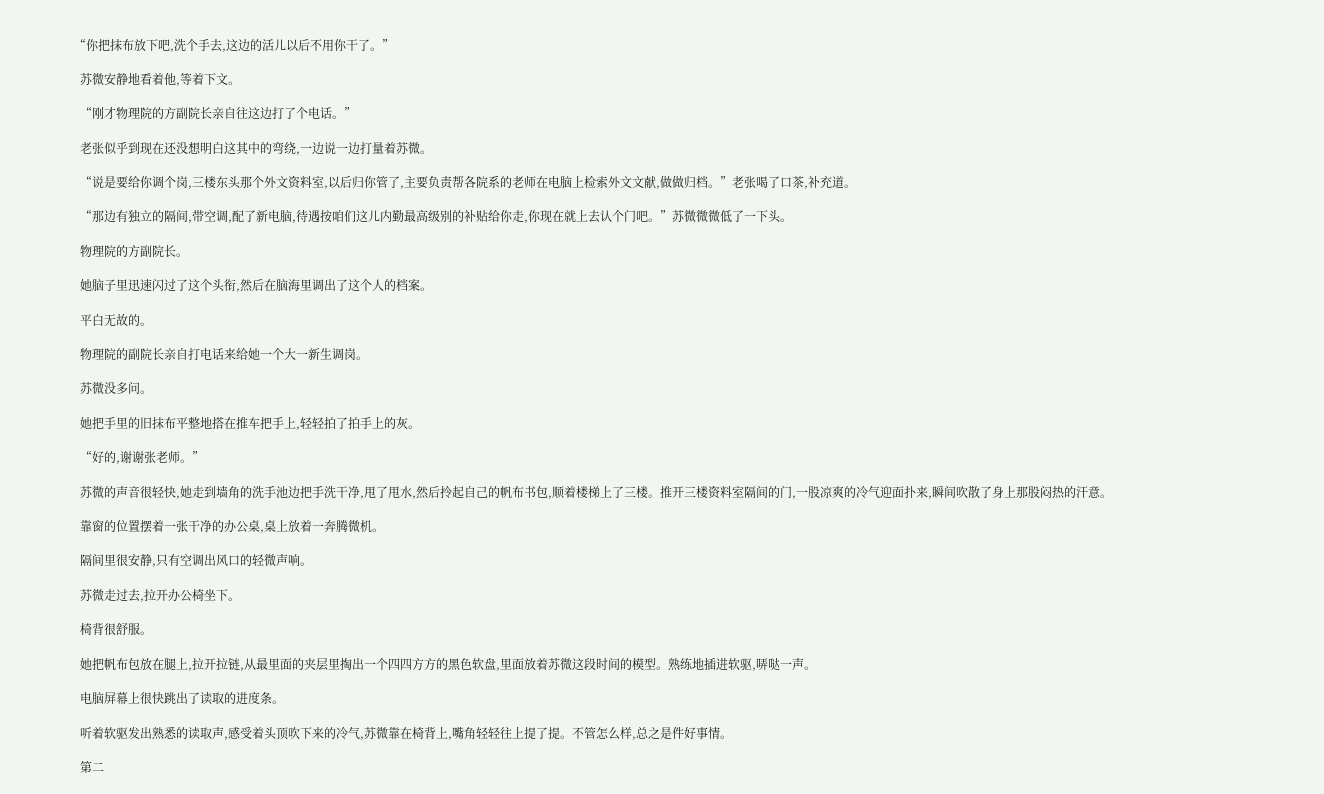“你把抹布放下吧,洗个手去,这边的活儿以后不用你干了。”

  苏微安静地看着他,等着下文。

  “刚才物理院的方副院长亲自往这边打了个电话。”

  老张似乎到现在还没想明白这其中的弯绕,一边说一边打量着苏微。

  “说是要给你调个岗,三楼东头那个外文资料室,以后归你管了,主要负责帮各院系的老师在电脑上检索外文文献,做做归档。”老张喝了口茶,补充道。

  “那边有独立的隔间,带空调,配了新电脑,待遇按咱们这儿内勤最高级别的补贴给你走,你现在就上去认个门吧。”苏微微微低了一下头。

  物理院的方副院长。

  她脑子里迅速闪过了这个头衔,然后在脑海里调出了这个人的档案。

  平白无故的。

  物理院的副院长亲自打电话来给她一个大一新生调岗。

  苏微没多问。

  她把手里的旧抹布平整地搭在推车把手上,轻轻拍了拍手上的灰。

  “好的,谢谢张老师。”

  苏微的声音很轻快,她走到墙角的洗手池边把手洗干净,甩了甩水,然后拎起自己的帆布书包,顺着楼梯上了三楼。推开三楼资料室隔间的门,一股凉爽的冷气迎面扑来,瞬间吹散了身上那股闷热的汗意。

  靠窗的位置摆着一张干净的办公桌,桌上放着一奔腾微机。

  隔间里很安静,只有空调出风口的轻微声响。

  苏微走过去,拉开办公椅坐下。

  椅背很舒服。

  她把帆布包放在腿上,拉开拉链,从最里面的夹层里掏出一个四四方方的黑色软盘,里面放着苏微这段时间的模型。熟练地插进软驱,哢哒一声。

  电脑屏幕上很快跳出了读取的进度条。

  听着软驱发出熟悉的读取声,感受着头顶吹下来的冷气,苏微靠在椅背上,嘴角轻轻往上提了提。不管怎么样,总之是件好事情。

  第二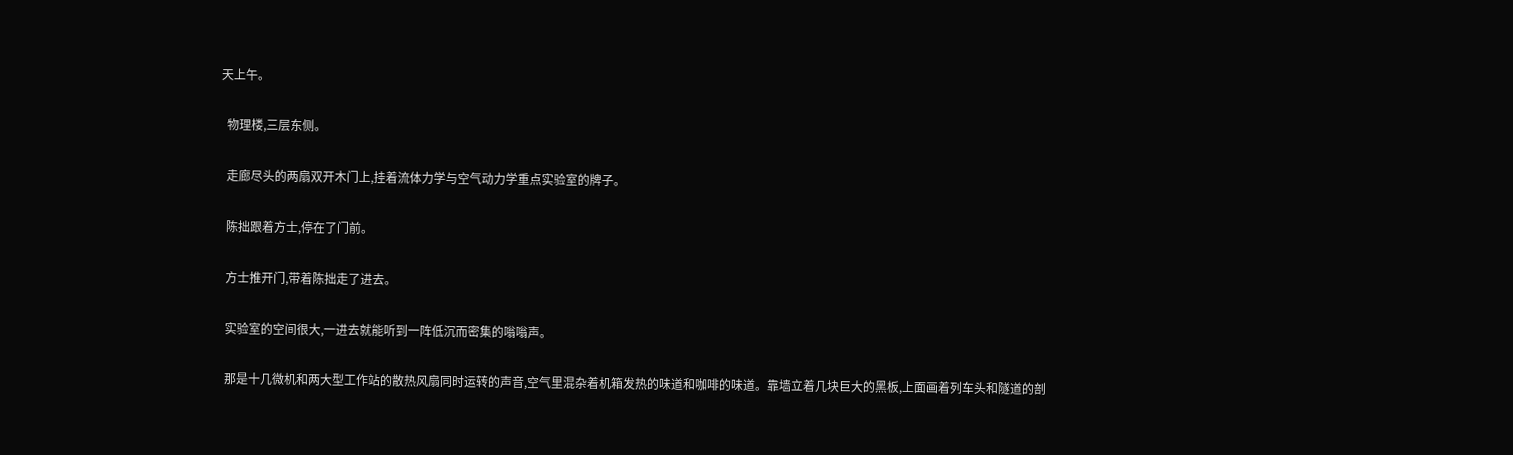天上午。

  物理楼,三层东侧。

  走廊尽头的两扇双开木门上,挂着流体力学与空气动力学重点实验室的牌子。

  陈拙跟着方士,停在了门前。

  方士推开门,带着陈拙走了进去。

  实验室的空间很大,一进去就能听到一阵低沉而密集的嗡嗡声。

  那是十几微机和两大型工作站的散热风扇同时运转的声音,空气里混杂着机箱发热的味道和咖啡的味道。靠墙立着几块巨大的黑板,上面画着列车头和隧道的剖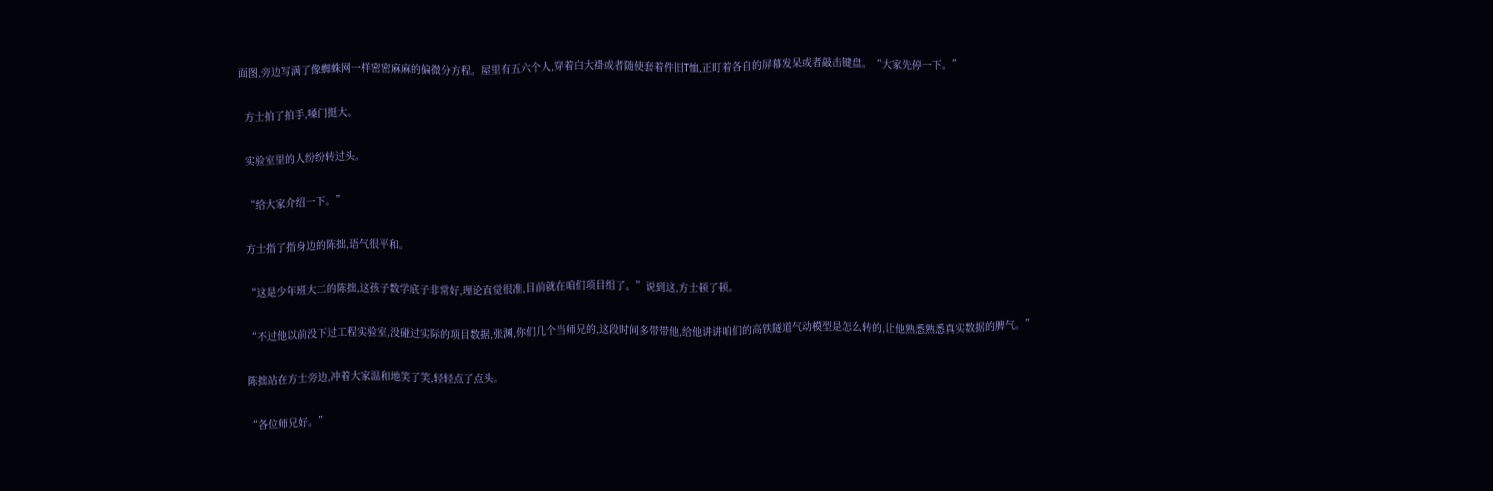面图,旁边写满了像蜘蛛网一样密密麻麻的偏微分方程。屋里有五六个人,穿着白大褂或者随使套着件旧T恤,正盯着各自的屏幕发呆或者敲击键盘。“大家先停一下。”

  方士拍了拍手,嗓门挺大。

  实验室里的人纷纷转过头。

  “给大家介绍一下。”

  方士指了指身边的陈拙,语气很平和。

  “这是少年班大二的陈拙,这孩子数学底子非常好,理论直觉很准,目前就在咱们项目组了。”说到这,方士顿了顿。

  “不过他以前没下过工程实验室,没碰过实际的项目数据,张渊,你们几个当师兄的,这段时间多带带他,给他讲讲咱们的高铁隧道气动模型是怎么转的,让他熟悉熟悉真实数据的脾气。”

  陈拙站在方士旁边,冲着大家温和地笑了笑,轻轻点了点头。

  “各位师兄好。”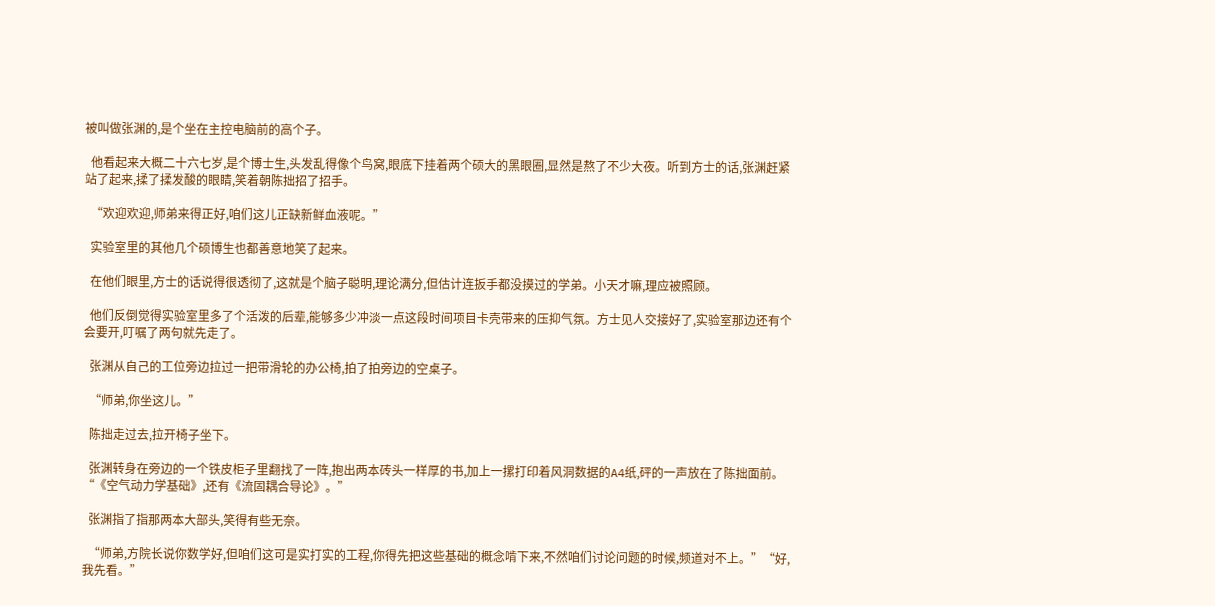被叫做张渊的,是个坐在主控电脑前的高个子。

  他看起来大概二十六七岁,是个博士生,头发乱得像个鸟窝,眼底下挂着两个硕大的黑眼圈,显然是熬了不少大夜。听到方士的话,张渊赶紧站了起来,揉了揉发酸的眼睛,笑着朝陈拙招了招手。

  “欢迎欢迎,师弟来得正好,咱们这儿正缺新鲜血液呢。”

  实验室里的其他几个硕博生也都善意地笑了起来。

  在他们眼里,方士的话说得很透彻了,这就是个脑子聪明,理论满分,但估计连扳手都没摸过的学弟。小天才嘛,理应被照顾。

  他们反倒觉得实验室里多了个活泼的后辈,能够多少冲淡一点这段时间项目卡壳带来的压抑气氛。方士见人交接好了,实验室那边还有个会要开,叮嘱了两句就先走了。

  张渊从自己的工位旁边拉过一把带滑轮的办公椅,拍了拍旁边的空桌子。

  “师弟,你坐这儿。”

  陈拙走过去,拉开椅子坐下。

  张渊转身在旁边的一个铁皮柜子里翻找了一阵,抱出两本砖头一样厚的书,加上一摞打印着风洞数据的A4纸,砰的一声放在了陈拙面前。“《空气动力学基础》,还有《流固耦合导论》。”

  张渊指了指那两本大部头,笑得有些无奈。

  “师弟,方院长说你数学好,但咱们这可是实打实的工程,你得先把这些基础的概念啃下来,不然咱们讨论问题的时候,频道对不上。”“好,我先看。”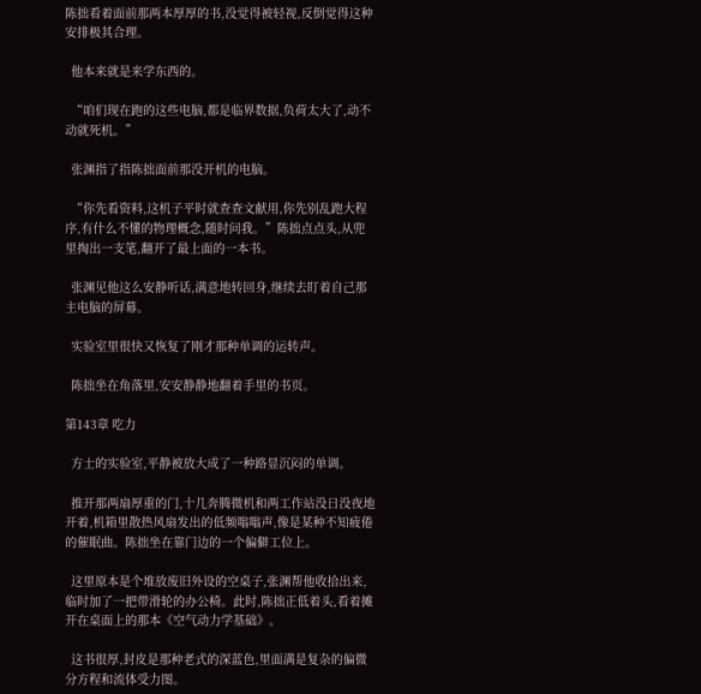陈拙看着面前那两本厚厚的书,没觉得被轻视,反倒觉得这种安排极其合理。

  他本来就是来学东西的。

  “咱们现在跑的这些电脑,都是临界数据,负荷太大了,动不动就死机。”

  张渊指了指陈拙面前那没开机的电脑。

  “你先看资料,这机子平时就查查文献用,你先别乱跑大程序,有什么不懂的物理概念,随时问我。”陈拙点点头,从兜里掏出一支笔,翻开了最上面的一本书。

  张渊见他这么安静听话,满意地转回身,继续去盯着自己那主电脑的屏幕。

  实验室里很快又恢复了刚才那种单调的运转声。

  陈拙坐在角落里,安安静静地翻着手里的书页。

第143章 吃力

  方士的实验室,平静被放大成了一种路显沉闷的单调。

  推开那两扇厚重的门,十几奔腾微机和两工作站没日没夜地开着,机箱里散热风扇发出的低频嗡嗡声,像是某种不知疲倦的催眠曲。陈拙坐在靠门边的一个偏僻工位上。

  这里原本是个堆放废旧外设的空桌子,张渊帮他收拾出来,临时加了一把带滑轮的办公椅。此时,陈拙正低着头,看着摊开在桌面上的那本《空气动力学基础》。

  这书很厚,封皮是那种老式的深蓝色,里面满是复杂的偏微分方程和流体受力图。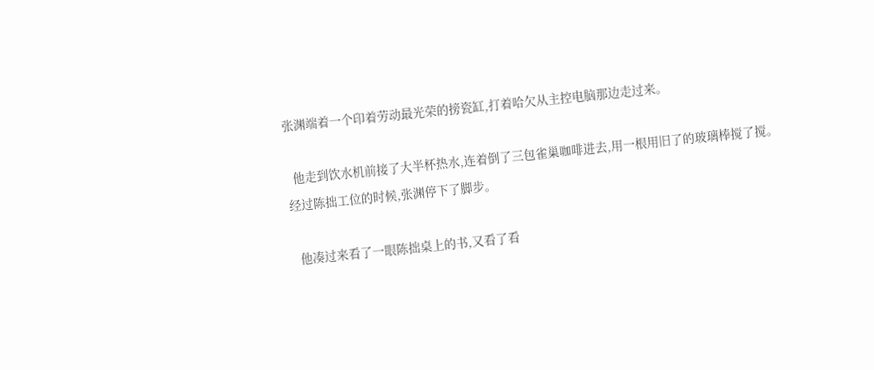张渊端着一个印着劳动最光荣的搒瓷缸,打着哈欠从主控电脑那边走过来。

  他走到饮水机前接了大半杯热水,连着倒了三包雀巢咖啡进去,用一根用旧了的玻璃棒搅了搅。经过陈拙工位的时候,张渊停下了脚步。

  他凑过来看了一眼陈拙桌上的书,又看了看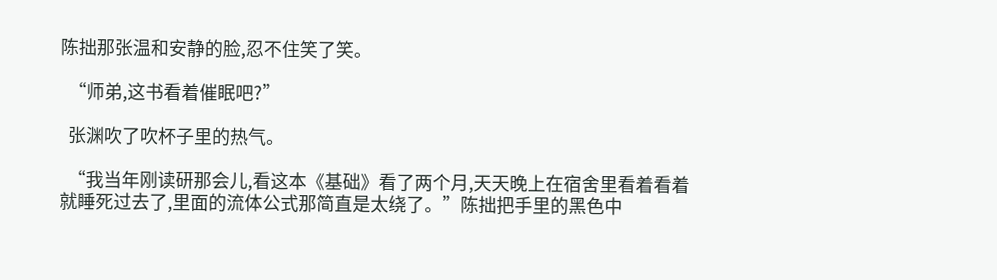陈拙那张温和安静的脸,忍不住笑了笑。

  “师弟,这书看着催眠吧?”

  张渊吹了吹杯子里的热气。

  “我当年刚读研那会儿,看这本《基础》看了两个月,天天晚上在宿舍里看着看着就睡死过去了,里面的流体公式那简直是太绕了。”陈拙把手里的黑色中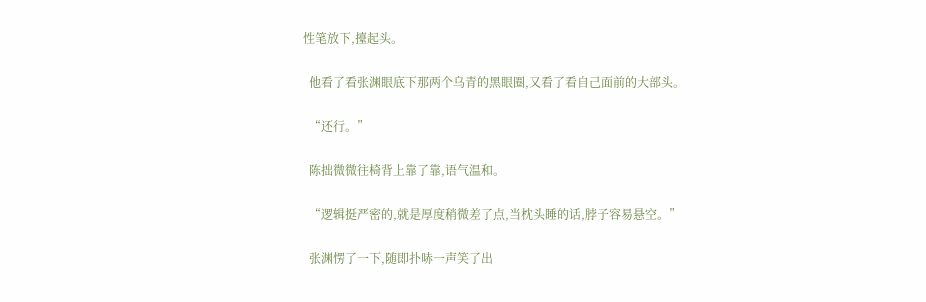性笔放下,擡起头。

  他看了看张渊眼底下那两个乌青的黑眼圈,又看了看自己面前的大部头。

  “还行。”

  陈拙微微往椅背上靠了靠,语气温和。

  “逻辑挺严密的,就是厚度稍微差了点,当枕头睡的话,脖子容易悬空。”

  张渊愣了一下,随即扑哧一声笑了出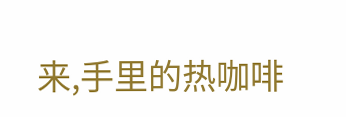来,手里的热咖啡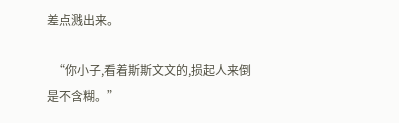差点溅出来。

  “你小子,看着斯斯文文的,损起人来倒是不含糊。”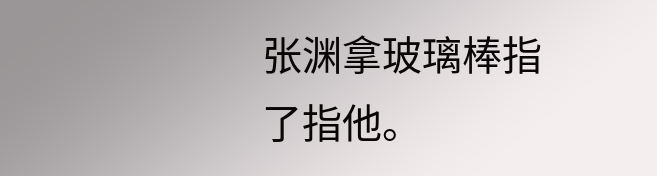张渊拿玻璃棒指了指他。